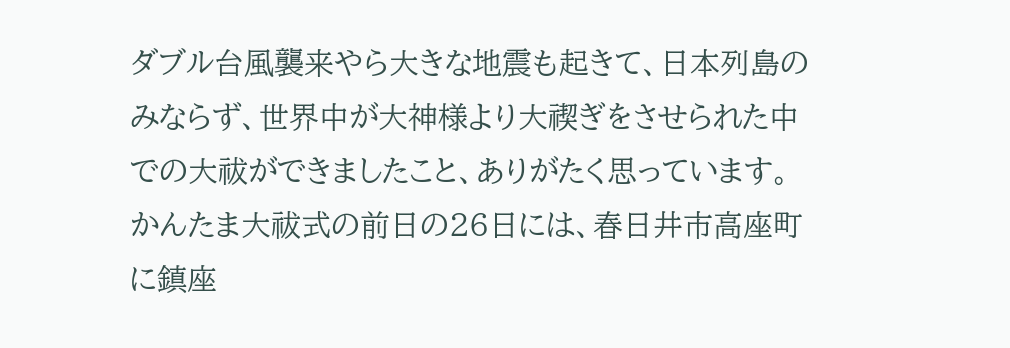ダブル台風襲来やら大きな地震も起きて、日本列島のみならず、世界中が大神様より大禊ぎをさせられた中での大祓ができましたこと、ありがたく思っています。
かんたま大祓式の前日の26日には、春日井市高座町に鎮座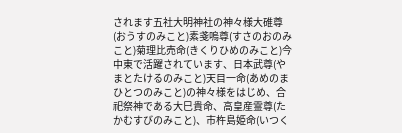されます五社大明神社の神々様大碓尊(おうすのみこと)素戔嗚尊(すさのおのみこと)菊理比売命(きくりひめのみこと)今中東で活躍されています、日本武尊(やまとたけるのみこと)天目一命(あめのまひとつのみこと)の神々様をはじめ、合祀祭神である大巳貴命、高皇産霊尊(たかむすびのみこと)、市杵島姫命(いつく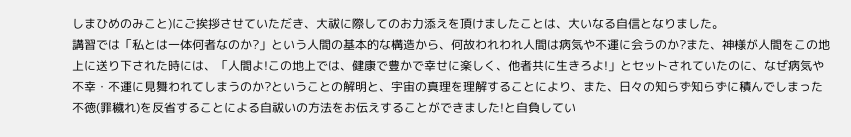しまひめのみこと)にご挨拶させていただき、大祓に際してのお力添えを頂けましたことは、大いなる自信となりました。
講習では「私とは一体何者なのか?」という人間の基本的な構造から、何故われわれ人間は病気や不運に会うのか?また、神様が人間をこの地上に送り下された時には、「人間よ!この地上では、健康で豊かで幸せに楽しく、他者共に生きろよ!」とセットされていたのに、なぜ病気や不幸・不運に見舞われてしまうのか?ということの解明と、宇宙の真理を理解することにより、また、日々の知らず知らずに積んでしまった不徳(罪穢れ)を反省することによる自祓いの方法をお伝えすることができました!と自負してい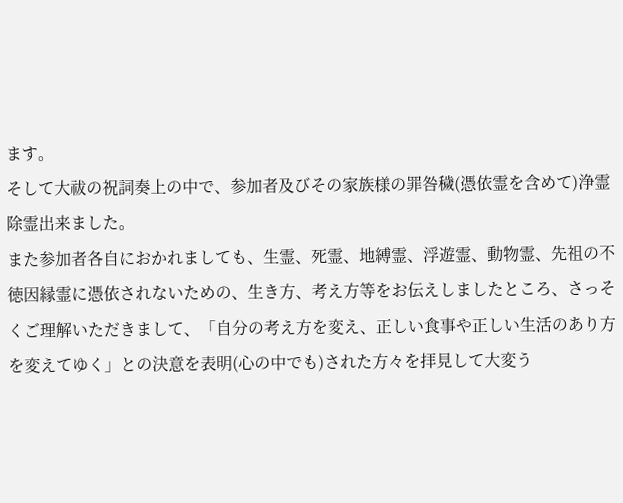ます。
そして大祓の祝詞奏上の中で、参加者及びその家族様の罪咎穢(憑依霊を含めて)浄霊除霊出来ました。
また参加者各自におかれましても、生霊、死霊、地縛霊、浮遊霊、動物霊、先祖の不徳因縁霊に憑依されないための、生き方、考え方等をお伝えしましたところ、さっそくご理解いただきまして、「自分の考え方を変え、正しい食事や正しい生活のあり方を変えてゆく」との決意を表明(心の中でも)された方々を拝見して大変う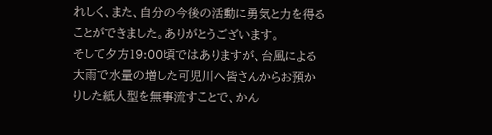れしく、また、自分の今後の活動に勇気と力を得ることができました。ありがとうございます。
そして夕方19:00頃ではありますが、台風による大雨で水量の増した可児川へ皆さんからお預かりした紙人型を無事流すことで、かん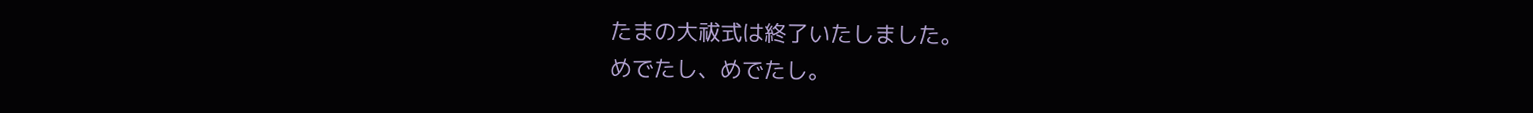たまの大祓式は終了いたしました。
めでたし、めでたし。